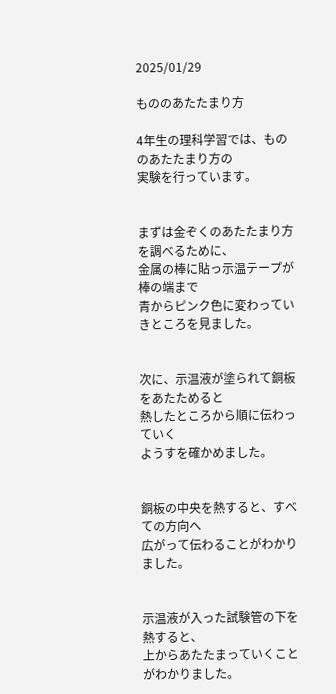2025/01/29

もののあたたまり方

4年生の理科学習では、もののあたたまり方の
実験を行っています。


まずは金ぞくのあたたまり方を調べるために、
金属の棒に貼っ示温テープが棒の端まで
青からピンク色に変わっていきところを見ました。


次に、示温液が塗られて銅板をあたためると
熱したところから順に伝わっていく
ようすを確かめました。


銅板の中央を熱すると、すべての方向へ
広がって伝わることがわかりました。


示温液が入った試験管の下を熱すると、
上からあたたまっていくことがわかりました。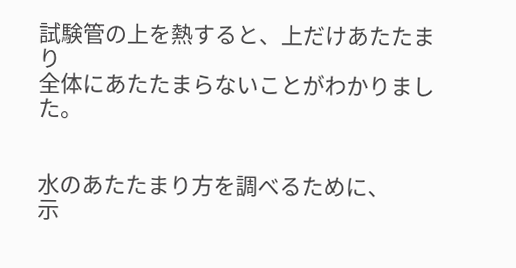試験管の上を熱すると、上だけあたたまり
全体にあたたまらないことがわかりました。


水のあたたまり方を調べるために、
示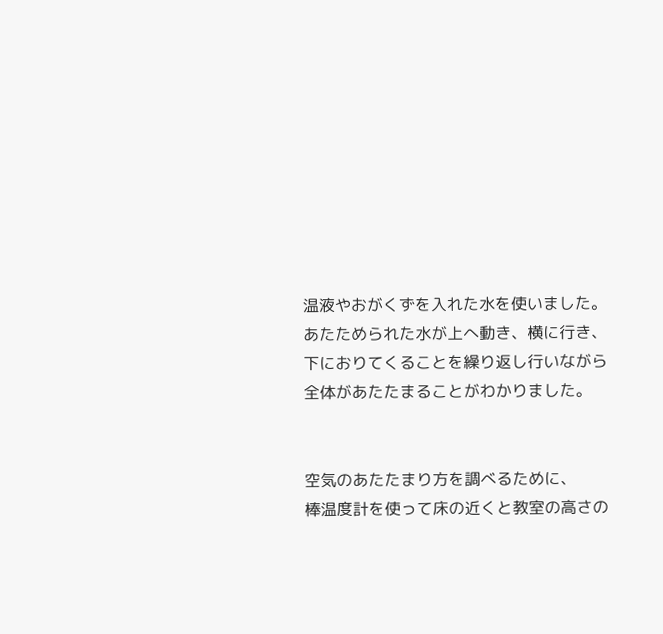温液やおがくずを入れた水を使いました。
あたためられた水が上へ動き、横に行き、
下におりてくることを繰り返し行いながら
全体があたたまることがわかりました。


空気のあたたまり方を調べるために、
棒温度計を使って床の近くと教室の高さの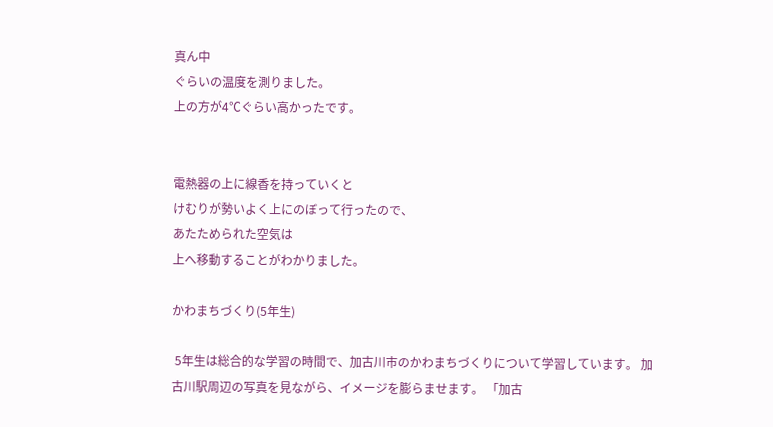真ん中
ぐらいの温度を測りました。
上の方が4℃ぐらい高かったです。


電熱器の上に線香を持っていくと
けむりが勢いよく上にのぼって行ったので、
あたためられた空気は
上へ移動することがわかりました。

かわまちづくり(5年生)

 5年生は総合的な学習の時間で、加古川市のかわまちづくりについて学習しています。 加古川駅周辺の写真を見ながら、イメージを膨らませます。 「加古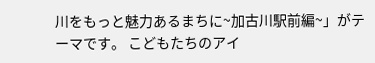川をもっと魅力あるまちに~加古川駅前編~」がテーマです。 こどもたちのアイ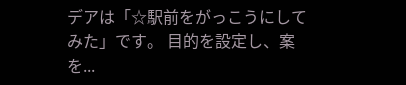デアは「☆駅前をがっこうにしてみた」です。 目的を設定し、案を...